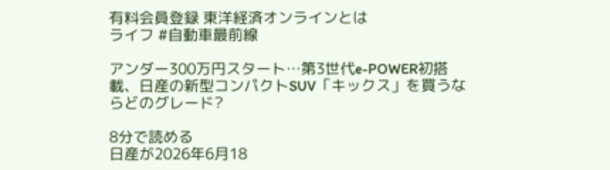有料会員登録 東洋経済オンラインとは
ライフ #自動車最前線

アンダー300万円スタート…第3世代e-POWER初搭載、日産の新型コンパクトSUV「キックス」を買うならどのグレード?

8分で読める
日産が2026年6月18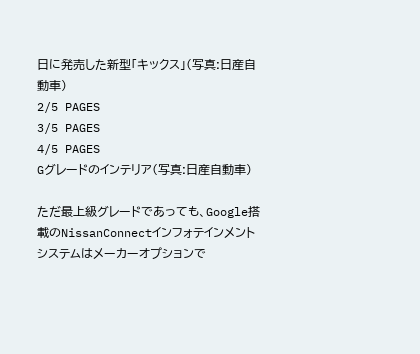日に発売した新型「キックス」(写真:日産自動車)
2/5 PAGES
3/5 PAGES
4/5 PAGES
Gグレードのインテリア(写真:日産自動車)

ただ最上級グレードであっても、Google搭載のNissanConnectインフォテインメントシステムはメーカーオプションで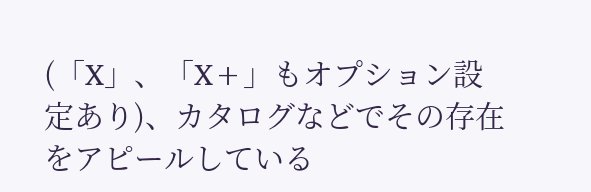(「X」、「X+」もオプション設定あり)、カタログなどでその存在をアピールしている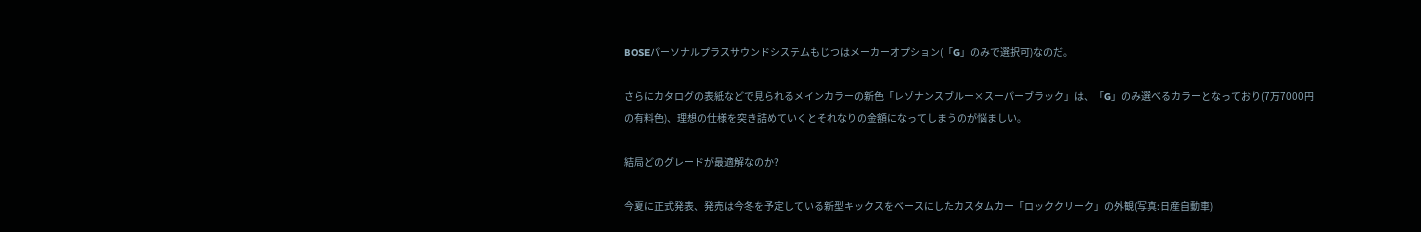BOSEパーソナルプラスサウンドシステムもじつはメーカーオプション(「G」のみで選択可)なのだ。

さらにカタログの表紙などで見られるメインカラーの新色「レゾナンスブルー×スーパーブラック」は、「G」のみ選べるカラーとなっており(7万7000円の有料色)、理想の仕様を突き詰めていくとそれなりの金額になってしまうのが悩ましい。

結局どのグレードが最適解なのか?

今夏に正式発表、発売は今冬を予定している新型キックスをベースにしたカスタムカー「ロッククリーク」の外観(写真:日産自動車)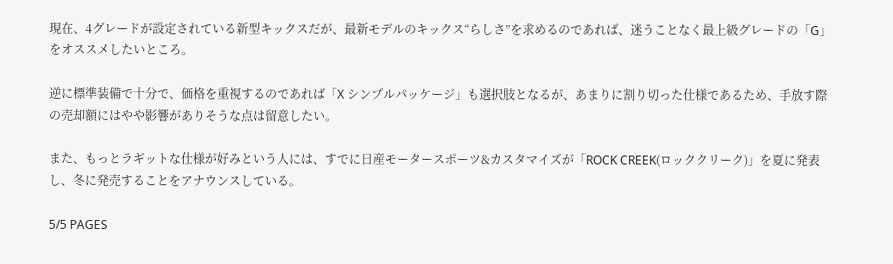現在、4グレードが設定されている新型キックスだが、最新モデルのキックス“らしさ”を求めるのであれば、迷うことなく最上級グレードの「G」をオススメしたいところ。

逆に標準装備で十分で、価格を重視するのであれば「X シンプルパッケージ」も選択肢となるが、あまりに割り切った仕様であるため、手放す際の売却額にはやや影響がありそうな点は留意したい。

また、もっとラギットな仕様が好みという人には、すでに日産モータースポーツ&カスタマイズが「ROCK CREEK(ロッククリーク)」を夏に発表し、冬に発売することをアナウンスしている。

5/5 PAGES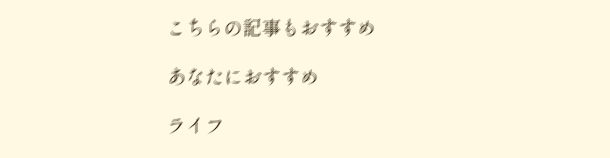こちらの記事もおすすめ

あなたにおすすめ

ライフ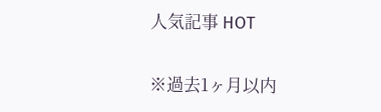人気記事 HOT

※過去1ヶ月以内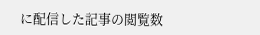に配信した記事の閲覧数